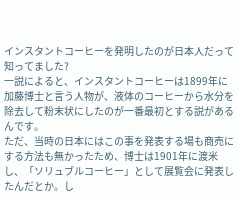インスタントコーヒーを発明したのが日本人だって知ってました?
一説によると、インスタントコーヒーは1899年に加藤博士と言う人物が、液体のコーヒーから水分を除去して粉末状にしたのが一番最初とする説があるんです。
ただ、当時の日本にはこの事を発表する場も商売にする方法も無かったため、博士は1901年に渡米し、「ソリュブルコーヒー」として展覧会に発表したんだとか。し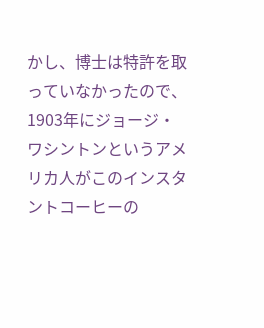かし、博士は特許を取っていなかったので、1903年にジョージ・ワシントンというアメリカ人がこのインスタントコーヒーの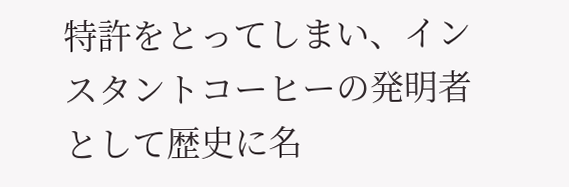特許をとってしまい、インスタントコーヒーの発明者として歴史に名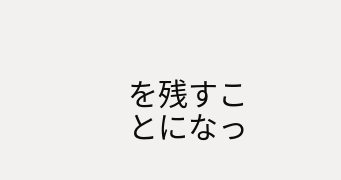を残すことになっ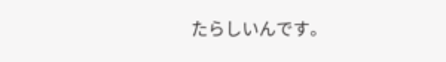たらしいんです。